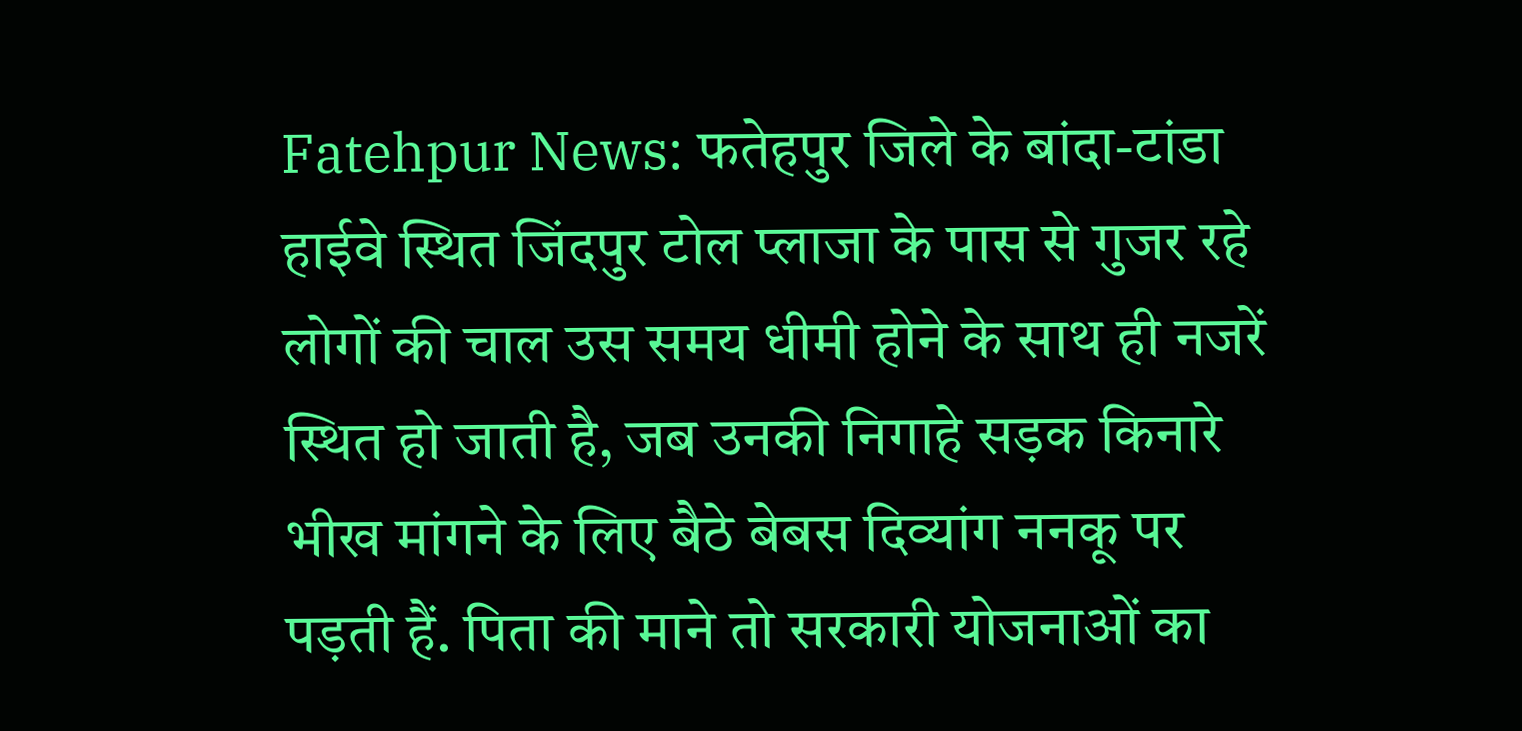Fatehpur News: फतेहपुर जिले के बांदा-टांडा हाईवे स्थित जिंदपुर टोल प्लाजा के पास से गुजर रहे लोगों की चाल उस समय धीमी होने के साथ ही नजरें स्थित हो जाती है, जब उनकी निगाहे सड़क किनारे भीख मांगने के लिए बैठे बेबस दिव्यांग ननकू पर पड़ती हैं. पिता की माने तो सरकारी योजनाओं का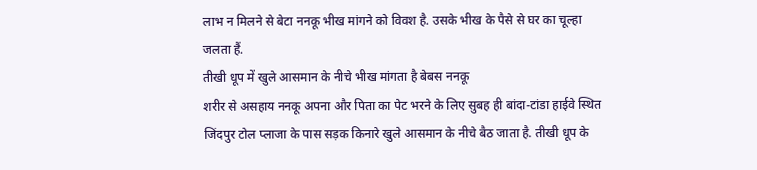लाभ न मिलने से बेटा ननकू भीख मांगने को विवश है. उसके भीख के पैसे से घर का चूल्हा जलता हैं.
तीखी धूप में खुले आसमान के नीचे भीख मांगता है बेबस ननकू
शरीर से असहाय ननकू अपना और पिता का पेट भरने के लिए सुबह ही बांदा-टांडा हाईवे स्थित जिंदपुर टोल प्लाजा के पास सड़क किनारे खुले आसमान के नीचे बैठ जाता है. तीखी धूप के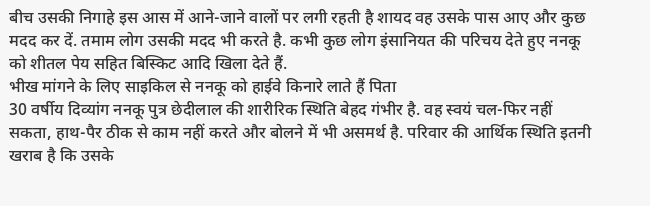बीच उसकी निगाहे इस आस में आने-जाने वालों पर लगी रहती है शायद वह उसके पास आए और कुछ मदद कर दें. तमाम लोग उसकी मदद भी करते है. कभी कुछ लोग इंसानियत की परिचय देते हुए ननकू को शीतल पेय सहित बिस्किट आदि खिला देते हैं.
भीख मांगने के लिए साइकिल से ननकू को हाईवे किनारे लाते हैं पिता
30 वर्षीय दिव्यांग ननकू पुत्र छेदीलाल की शारीरिक स्थिति बेहद गंभीर है. वह स्वयं चल-फिर नहीं सकता, हाथ-पैर ठीक से काम नहीं करते और बोलने में भी असमर्थ है. परिवार की आर्थिक स्थिति इतनी खराब है कि उसके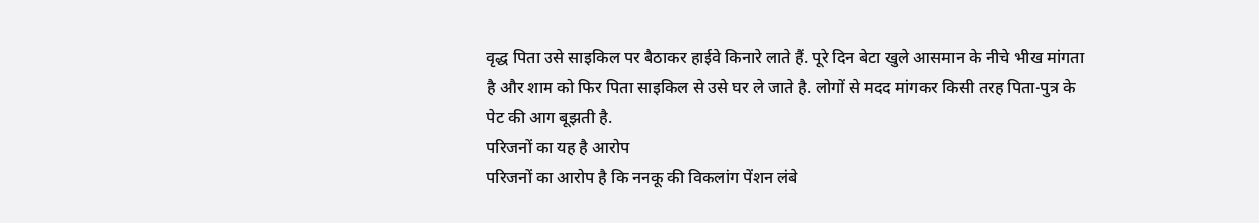वृद्ध पिता उसे साइकिल पर बैठाकर हाईवे किनारे लाते हैं. पूरे दिन बेटा खुले आसमान के नीचे भीख मांगता है और शाम को फिर पिता साइकिल से उसे घर ले जाते है. लोगों से मदद मांगकर किसी तरह पिता-पुत्र के पेट की आग बूझती है.
परिजनों का यह है आरोप
परिजनों का आरोप है कि ननकू की विकलांग पेंशन लंबे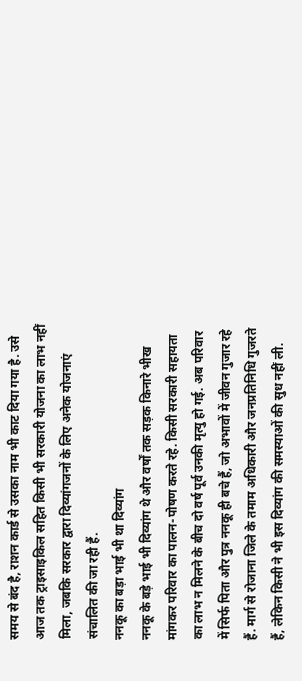समय से बंद है, राशन कार्ड से उसका नाम भी काट दिया गया है. उसे आज तक ट्राइसाइकिल सहित किसी भी सरकारी योजना का लाभ नहीं मिला, जबकि सरकार द्वारा दिव्यांगजनों के लिए अनेक योजनाएं संचालित की जा रही हैं.
ननकू का बड़ा भाई भी था दिव्यांग
ननकू के बड़े भाई भी दिव्यांग थे और वर्षों तक सड़क किनारे भीख मांगकर परिवार का पालन-पोषण करते रहे. किसी सरकारी सहायता का लाभ न मिलने के बीच दो वर्ष पूर्व उनकी मृत्यु हो गई. अब परिवार में सिर्फ पिता और पुत्र ननकू ही बचे हैं, जो अभावों में जीवन गुजार रहे हैं. मार्ग से रोजाना जिले के तमाम अधिकारी और जनप्रतिनिधि गुजरते हैं, लेकिन किसी ने भी इस दिव्यांग की समस्याओं की सुध नहीं ली.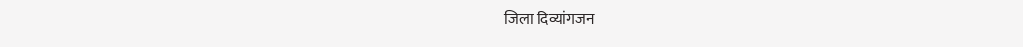जिला दिव्यांगजन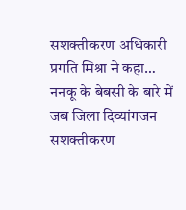सशक्तीकरण अधिकारी प्रगति मिश्रा ने कहा…
ननकू के बेबसी के बारे में जब जिला दिव्यांगजन सशक्तीकरण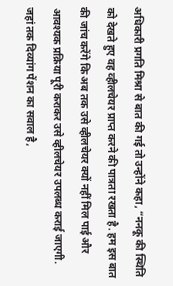अधिकारी प्रगति मिश्रा से बात की गई तो उन्होंने कहा, “ननकू की स्थिति को देखते हुए वह व्हीलचेयर प्राप्त करने की पात्रता रखता है. हम इस बात की जांच करेंगे कि अब तक उसे व्हीलचेयर क्यों नहीं मिल पाई और आवश्यक प्रक्रिया पूरी कराकर उसे व्हीलचेयर उपलब्ध कराई जाएगी. जहां तक दिव्यांग पेंशन का सवाल है,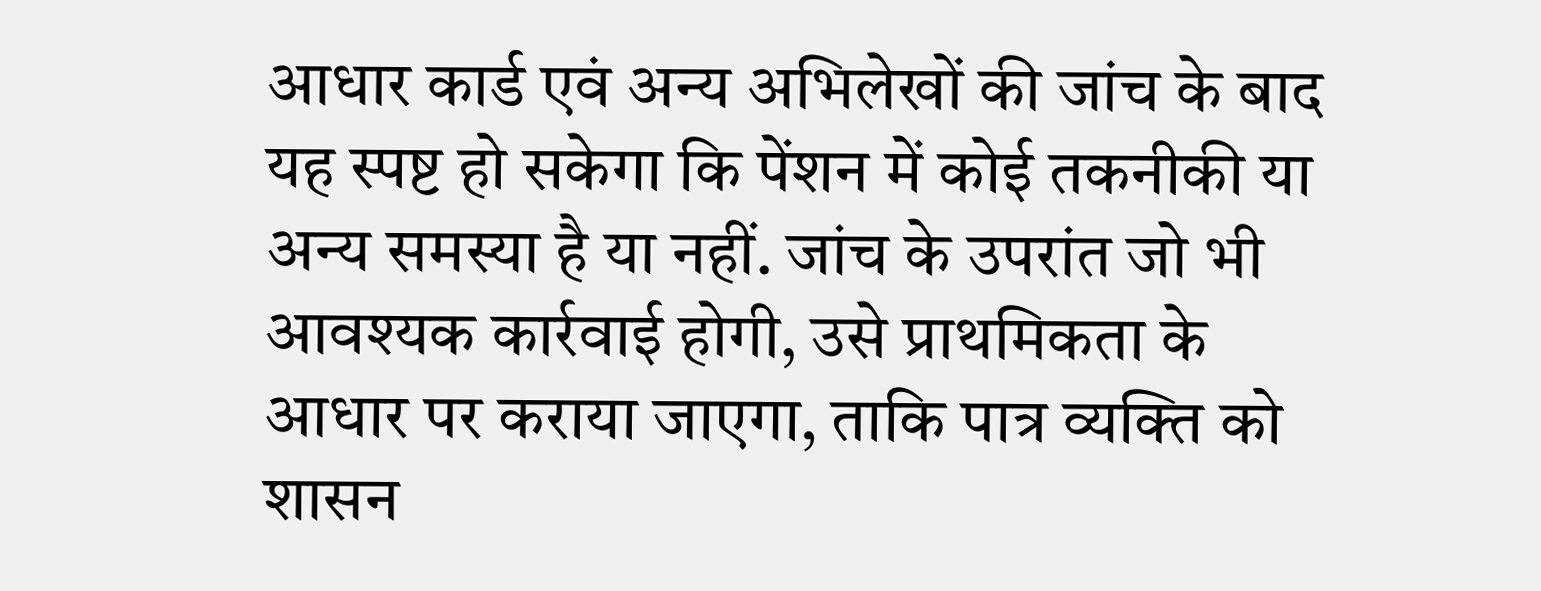आधार कार्ड एवं अन्य अभिलेखों की जांच के बाद यह स्पष्ट हो सकेगा कि पेंशन में कोई तकनीकी या अन्य समस्या है या नहीं. जांच के उपरांत जो भी आवश्यक कार्रवाई होगी, उसे प्राथमिकता के आधार पर कराया जाएगा, ताकि पात्र व्यक्ति को शासन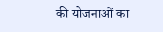की योजनाओं का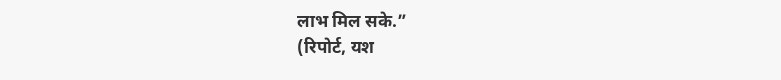लाभ मिल सके.”
(रिपोर्ट, यश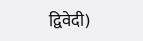द्विवेदी)